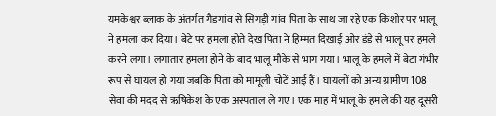यमकेश्वर ब्लाक के अंतर्गत गैडगांव से सिगड़ी गांव पिता के साथ जा रहे एक किशोर पर भालू ने हमला कर दिया। बेटे पर हमला होते देख पिता ने हिम्मत दिखाई ओर डंडे से भालू पर हमले करने लगा। लगातार हमला होने के बाद भालू मौके से भाग गया। भालू के हमले में बेटा गंभीर रूप से घायल हो गया जबकि पिता को मामूली चोटें आई हैं। घायलों को अन्य ग्रामीण 108 सेवा की मदद से ऋषिकेश के एक अस्पताल ले गए। एक माह में भालू के हमले की यह दूसरी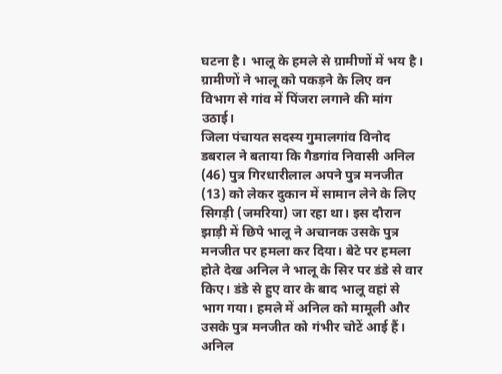घटना है। भालू के हमले से ग्रामीणों में भय है। ग्रामीणों ने भालू को पकड़ने के लिए वन विभाग से गांव में पिंजरा लगाने की मांग उठाई।
जिला पंचायत सदस्य गुमालगांव विनोद डबराल ने बताया कि गैडगांव निवासी अनिल (46) पुत्र गिरधारीलाल अपने पुत्र मनजीत (13) को लेकर दुकान में सामान लेने के लिए सिगड़ी (जमरिया) जा रहा था। इस दौरान झाड़ी में छिपे भालू ने अचानक उसके पुत्र मनजीत पर हमला कर दिया। बेटे पर हमला होते देख अनिल ने भालू के सिर पर डंडे से वार किए। डंडे से हुए वार के बाद भालू वहां से भाग गया। हमले में अनिल को मामूली और उसके पुत्र मनजीत को गंभीर चोटें आई हैं। अनिल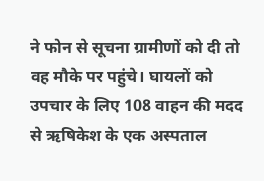ने फोन से सूचना ग्रामीणों को दी तो वह मौके पर पहुंचे। घायलों को उपचार के लिए 108 वाहन की मदद से ऋषिकेश के एक अस्पताल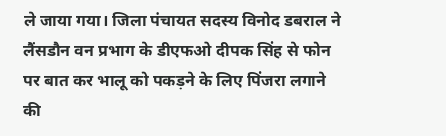ले जाया गया। जिला पंचायत सदस्य विनोद डबराल ने लैंसडौन वन प्रभाग के डीएफओ दीपक सिंह से फोन पर बात कर भालू को पकड़ने के लिए पिंजरा लगाने की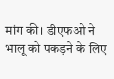मांग की। डीएफओ ने भालू को पकड़ने के लिए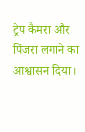ट्रेप कैमरा और पिंजरा लगाने का आश्वासन दिया।